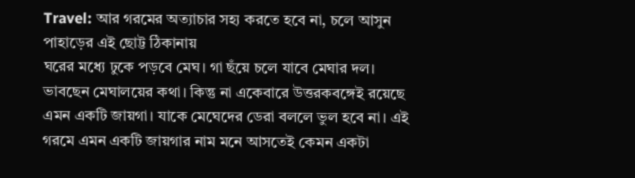Travel: আর গরমের অত্যাচার সহ্য করতে হবে না, চলে আসুন পাহাড়ের এই ছোট্ট ঠিকানায়
ঘরের মধ্যে ঢুকে পড়বে মেঘ। গা ছঁয়ে চলে যাবে মেঘার দল। ভাবছেন মেঘালয়ের কথা। কিন্তু না একেবারে উত্তরকবঙ্গেই রয়েছে এমন একটি জায়গা। যাকে মেঘেদের ডেরা বললে ভুল হবে না। এই গরমে এমন একটি জায়গার নাম মনে আসতেই কেমন একটা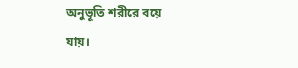অনুভূতি শরীরে বয়ে যায়।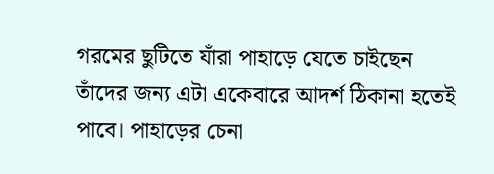গরমের ছুটিতে যাঁরা পাহাড়ে যেতে চাইছেন তাঁদের জন্য এটা একেবারে আদর্শ ঠিকানা হতেই পাবে। পাহাড়ের চেনা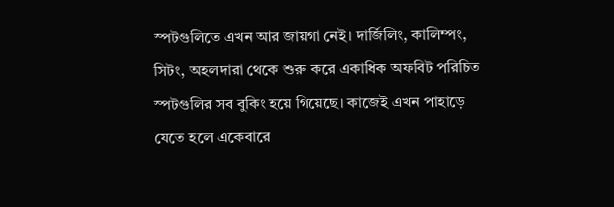স্পটগুলিতে এখন আর জায়গা নেই। দার্জিলিং, কালিম্পং, সিটং, অহলদারা থেকে শুরু করে একাধিক অফবিট পরিচিত স্পটগুলির সব বুকিং হয়ে গিয়েছে। কাজেই এখন পাহাড়ে যেতে হলে একেবারে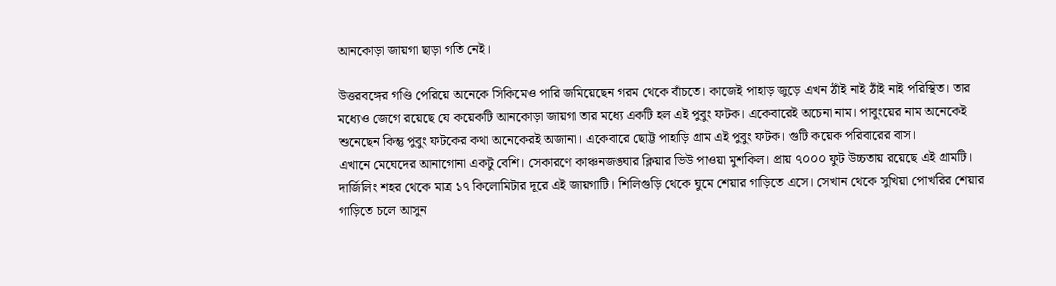আনকোড়া জায়গা ছাড়া গতি নেই।

উত্তরবঙ্গের গণ্ডি পেরিয়ে অনেকে সিকিমেও পারি জমিয়েছেন গরম থেকে বাঁচতে। কাজেই পাহাড় জুড়ে এখন ঠাঁই নাই ঠাঁই নাই পরিস্থিত। তার মধ্যেও জেগে রয়েছে যে কয়েকটি আনকোড়া জায়গা তার মধ্যে একটি হল এই পুবুং ফটক। একেবারেই অচেনা নাম। পাবুংয়ের নাম অনেকেই শুনেছেন কিন্তু পুবুং ফটকের কথা অনেকেরই অজানা। একেবারে ছোট্ট পাহাড়ি গ্রাম এই পুবুং ফটক। গুটি কয়েক পরিবারের বাস।
এখানে মেঘেদের আনাগোনা একটু বেশি। সেকারণে কাঞ্চনজঙ্ঘার ক্লিয়ার ভিউ পাওয়া মুশকিল। প্রায় ৭০০০ ফুট উচ্চতায় রয়েছে এই গ্রামটি। দার্জিলিং শহর থেকে মাত্র ১৭ কিলোমিটার দূরে এই জায়গাটি। শিলিগুড়ি থেকে ঘুমে শেয়ার গাড়িতে এসে। সেখান থেকে সুখিয়া পোখরির শেয়ার গাড়িতে চলে আসুন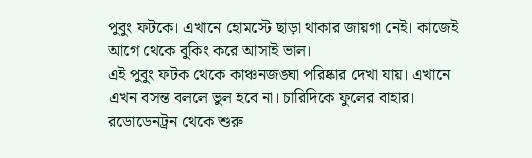পুবুং ফটকে। এখানে হোমস্টে ছাড়া থাকার জায়গা নেই। কাজেই আগে থেকে বুকিং করে আসাই ভাল।
এই পুবুং ফটক থেকে কাঞ্চনজঙ্ঘা পরিষ্কার দেখা যায়। এখানে এখন বসন্ত বললে ভুল হবে না। চারিদিকে ফুলের বাহার। রডোডেনট্রন থেকে শুরু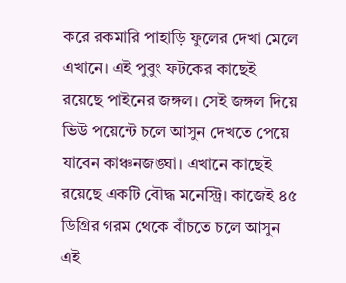করে রকমারি পাহাড়ি ফুলের দেখা মেলে এখানে। এই পুবুং ফটকের কাছেই রয়েছে পাইনের জঙ্গল। সেই জঙ্গল দিয়ে ভিউ পয়েন্টে চলে আসুন দেখতে পেয়ে যাবেন কাঞ্চনজঙ্ঘা। এখানে কাছেই রয়েছে একটি বৌদ্ধ মনেস্ট্রি। কাজেই ৪৫ ডিগ্রির গরম থেকে বাঁচতে চলে আসুন এই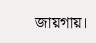জায়গায়।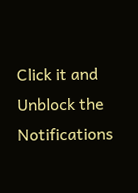Click it and Unblock the Notifications